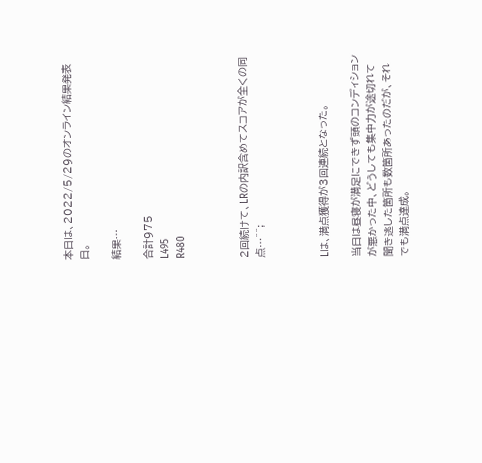本日は、2022/5/29のオンライン結果発表日。

結果…

合計975
L495
R480



2回続けて、LRの内訳含めてスコアが全くの同点…^^;



Lは、満点獲得が3回連続となった。

当日は昼寝が満足にできず頭のコンディションが悪かった中、どうしても集中力が途切れて聞き逃した箇所も数箇所あったのだが、それでも満点達成。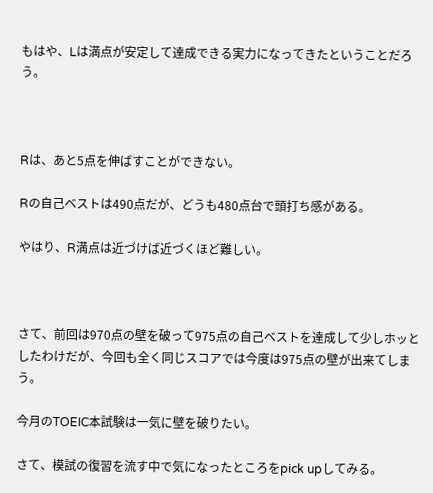もはや、Lは満点が安定して達成できる実力になってきたということだろう。



Rは、あと5点を伸ばすことができない。

Rの自己ベストは490点だが、どうも480点台で頭打ち感がある。

やはり、R満点は近づけば近づくほど難しい。



さて、前回は970点の壁を破って975点の自己ベストを達成して少しホッとしたわけだが、今回も全く同じスコアでは今度は975点の壁が出来てしまう。

今月のTOEIC本試験は一気に壁を破りたい。

さて、模試の復習を流す中で気になったところをpick upしてみる。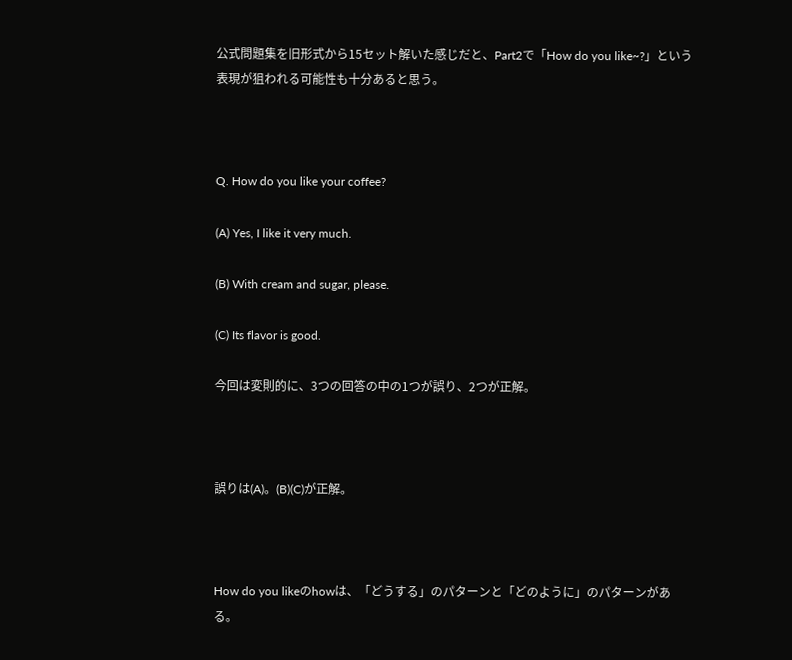公式問題集を旧形式から15セット解いた感じだと、Part2で「How do you like~?」という表現が狙われる可能性も十分あると思う。



Q. How do you like your coffee?

(A) Yes, I like it very much.

(B) With cream and sugar, please.

(C) Its flavor is good.

今回は変則的に、3つの回答の中の1つが誤り、2つが正解。



誤りは(A)。(B)(C)が正解。



How do you likeのhowは、「どうする」のパターンと「どのように」のパターンがある。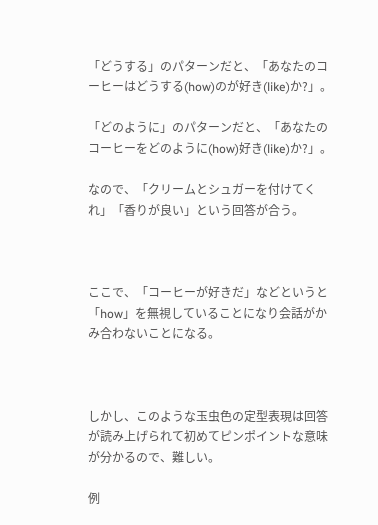「どうする」のパターンだと、「あなたのコーヒーはどうする(how)のが好き(like)か?」。

「どのように」のパターンだと、「あなたのコーヒーをどのように(how)好き(like)か?」。

なので、「クリームとシュガーを付けてくれ」「香りが良い」という回答が合う。



ここで、「コーヒーが好きだ」などというと「how」を無視していることになり会話がかみ合わないことになる。



しかし、このような玉虫色の定型表現は回答が読み上げられて初めてピンポイントな意味が分かるので、難しい。

例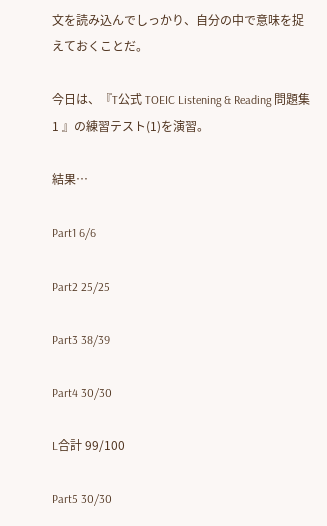文を読み込んでしっかり、自分の中で意味を捉えておくことだ。

今日は、『T公式 TOEIC Listening & Reading 問題集 1 』の練習テスト(1)を演習。

結果…

Part1 6/6

Part2 25/25

Part3 38/39

Part4 30/30

L合計 99/100

Part5 30/30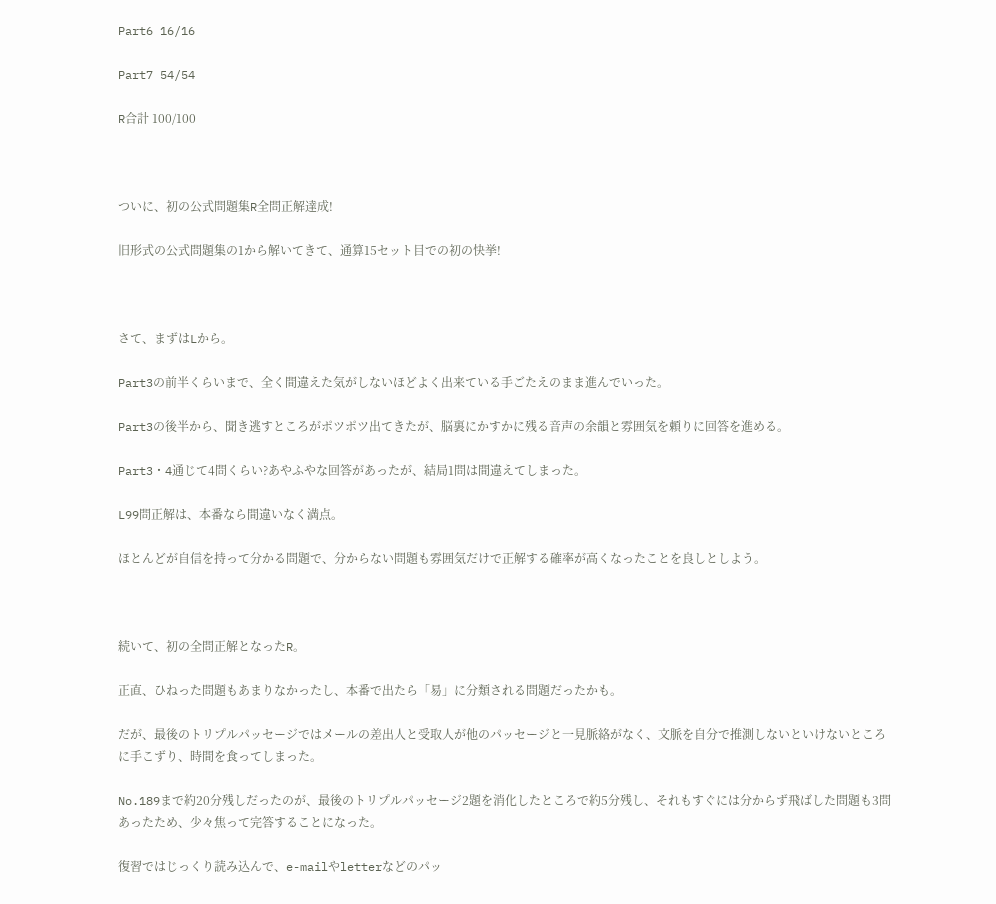Part6 16/16

Part7 54/54

R合計 100/100



ついに、初の公式問題集R全問正解達成!

旧形式の公式問題集の1から解いてきて、通算15セット目での初の快挙!



さて、まずはLから。

Part3の前半くらいまで、全く間違えた気がしないほどよく出来ている手ごたえのまま進んでいった。

Part3の後半から、聞き逃すところがポツポツ出てきたが、脳裏にかすかに残る音声の余韻と雰囲気を頼りに回答を進める。

Part3・4通じて4問くらい?あやふやな回答があったが、結局1問は間違えてしまった。

L99問正解は、本番なら間違いなく満点。

ほとんどが自信を持って分かる問題で、分からない問題も雰囲気だけで正解する確率が高くなったことを良しとしよう。



続いて、初の全問正解となったR。

正直、ひねった問題もあまりなかったし、本番で出たら「易」に分類される問題だったかも。

だが、最後のトリプルパッセージではメールの差出人と受取人が他のパッセージと一見脈絡がなく、文脈を自分で推測しないといけないところに手こずり、時間を食ってしまった。

No.189まで約20分残しだったのが、最後のトリプルパッセージ2題を消化したところで約5分残し、それもすぐには分からず飛ばした問題も3問あったため、少々焦って完答することになった。

復習ではじっくり読み込んで、e-mailやletterなどのパッ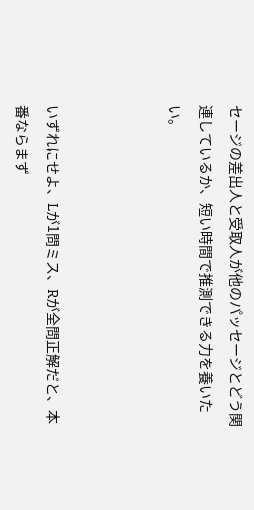セージの差出人と受取人が他のパッセージとどう関連しているか、短い時間で推測できる力を養いたい。



いずれにせよ、Lが1問ミス、Rが全問正解だと、本番ならまず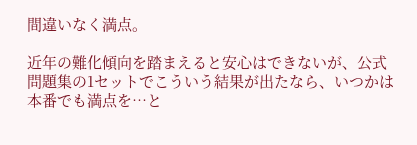間違いなく満点。

近年の難化傾向を踏まえると安心はできないが、公式問題集の1セットでこういう結果が出たなら、いつかは本番でも満点を…と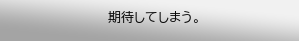期待してしまう。